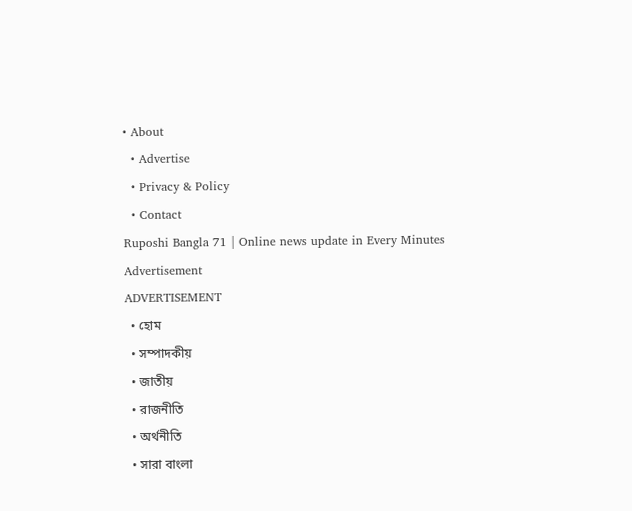• About
  • Advertise
  • Privacy & Policy
  • Contact
Ruposhi Bangla 71 | Online news update in Every Minutes
Advertisement
ADVERTISEMENT
  • হোম
  • সম্পাদকীয়
  • জাতীয়
  • রাজনীতি
  • অর্থনীতি
  • সারা বাংলা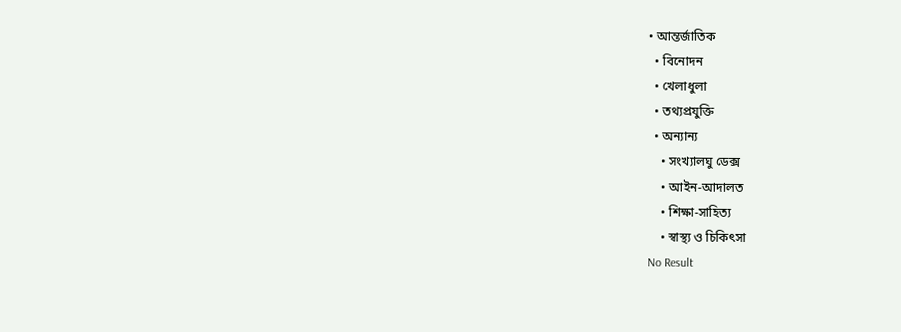• আন্তর্জাতিক
  • বিনোদন
  • খেলাধুলা
  • তথ্যপ্রযুক্তি
  • অন্যান্য
    • সংখ্যালঘু ডেক্স
    • আইন-আদালত
    • শিক্ষা-সাহিত্য
    • স্বাস্থ্য ও চিকিৎসা
No Result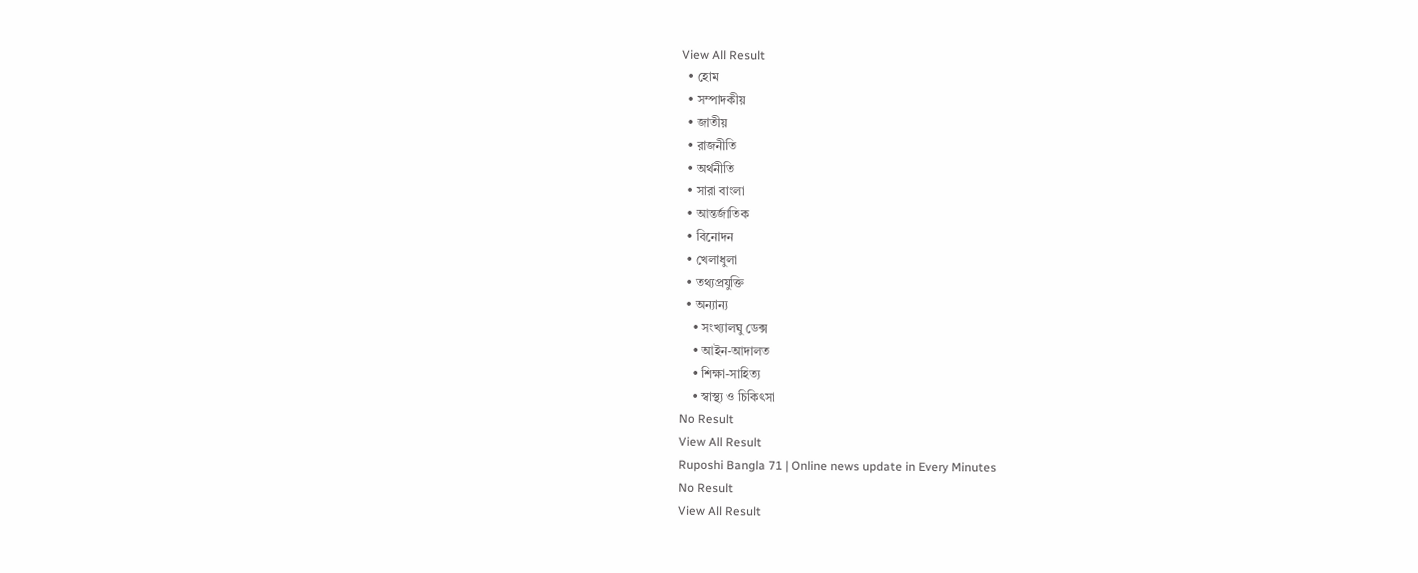View All Result
  • হোম
  • সম্পাদকীয়
  • জাতীয়
  • রাজনীতি
  • অর্থনীতি
  • সারা বাংলা
  • আন্তর্জাতিক
  • বিনোদন
  • খেলাধুলা
  • তথ্যপ্রযুক্তি
  • অন্যান্য
    • সংখ্যালঘু ডেক্স
    • আইন-আদালত
    • শিক্ষা-সাহিত্য
    • স্বাস্থ্য ও চিকিৎসা
No Result
View All Result
Ruposhi Bangla 71 | Online news update in Every Minutes
No Result
View All Result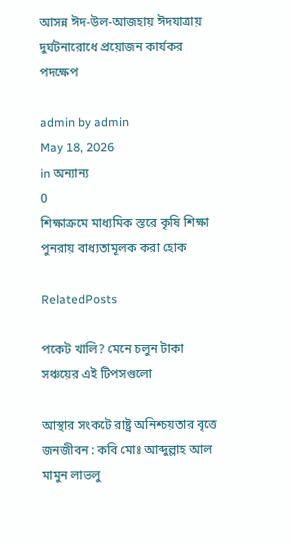আসন্ন ঈদ-উল-আজহায় ঈদযাত্রায় দুর্ঘটনারোধে প্রয়োজন কার্যকর পদক্ষেপ

admin by admin
May 18, 2026
in অন্যান্য
0
শিক্ষাক্রমে মাধ্যমিক স্তরে কৃষি শিক্ষা পুনরায় বাধ্যতামূলক করা হোক

RelatedPosts

পকেট খালি? মেনে চলুন টাকা সঞ্চয়ের এই টিপসগুলো

আস্থার সংকটে রাষ্ট্র অনিশ্চয়তার বৃত্তে জনজীবন : কবি মোঃ আব্দুল্লাহ আল মামুন লাভলু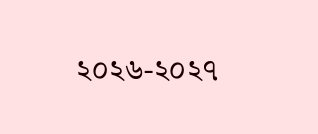২০২৬-২০২৭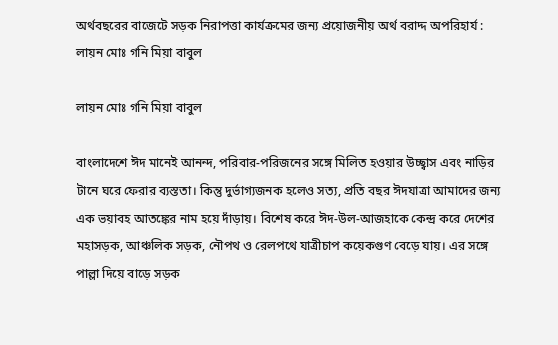অর্থবছরের বাজেটে সড়ক নিরাপত্তা কার্যক্রমের জন্য প্রয়োজনীয় অর্থ বরাদ্দ অপরিহার্য : লায়ন মোঃ গনি মিয়া বাবুল

লায়ন মোঃ গনি মিয়া বাবুল

বাংলাদেশে ঈদ মানেই আনন্দ, পরিবার-পরিজনের সঙ্গে মিলিত হওয়ার উচ্ছ্বাস এবং নাড়ির টানে ঘরে ফেরার ব্যস্ততা। কিন্তু দুর্ভাগ্যজনক হলেও সত্য, প্রতি বছর ঈদযাত্রা আমাদের জন্য এক ভয়াবহ আতঙ্কের নাম হয়ে দাঁড়ায়। বিশেষ করে ঈদ-উল-আজহাকে কেন্দ্র করে দেশের মহাসড়ক, আঞ্চলিক সড়ক, নৌপথ ও রেলপথে যাত্রীচাপ কয়েকগুণ বেড়ে যায়। এর সঙ্গে পাল্লা দিয়ে বাড়ে সড়ক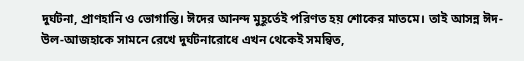দুর্ঘটনা, প্রাণহানি ও ভোগান্তি। ঈদের আনন্দ মুহূর্তেই পরিণত হয় শোকের মাতমে। তাই আসন্ন ঈদ-উল-আজহাকে সামনে রেখে দুর্ঘটনারোধে এখন থেকেই সমন্বিত,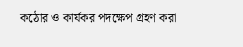কঠোর ও কার্যকর পদক্ষেপ গ্রহণ করা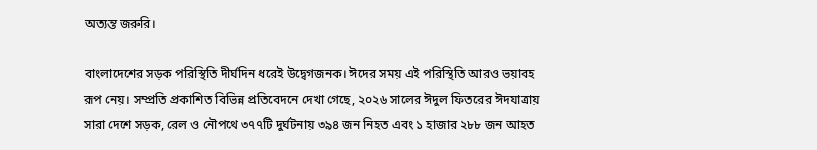অত্যন্ত জরুরি।

বাংলাদেশের সড়ক পরিস্থিতি দীর্ঘদিন ধরেই উদ্বেগজনক। ঈদের সময় এই পরিস্থিতি আরও ভয়াবহ রূপ নেয়। সম্প্রতি প্রকাশিত বিভিন্ন প্রতিবেদনে দেখা গেছে, ২০২৬ সালের ঈদুল ফিতরের ঈদযাত্রায় সারা দেশে সড়ক, রেল ও নৌপথে ৩৭৭টি দুর্ঘটনায় ৩৯৪ জন নিহত এবং ১ হাজার ২৮৮ জন আহত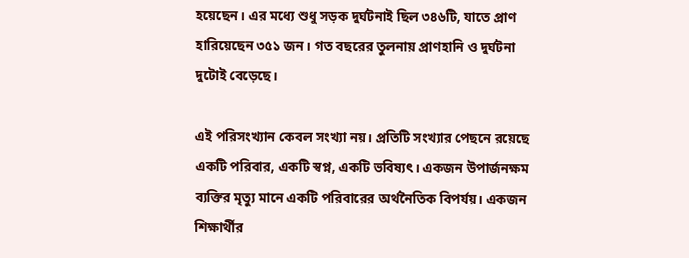হয়েছেন। এর মধ্যে শুধু সড়ক দুর্ঘটনাই ছিল ৩৪৬টি, যাতে প্রাণ হারিয়েছেন ৩৫১ জন। গত বছরের তুলনায় প্রাণহানি ও দুর্ঘটনা দুটোই বেড়েছে।

এই পরিসংখ্যান কেবল সংখ্যা নয়। প্রতিটি সংখ্যার পেছনে রয়েছে একটি পরিবার, একটি স্বপ্ন, একটি ভবিষ্যৎ। একজন উপার্জনক্ষম ব্যক্তির মৃত্যু মানে একটি পরিবারের অর্থনৈতিক বিপর্যয়। একজন শিক্ষার্থীর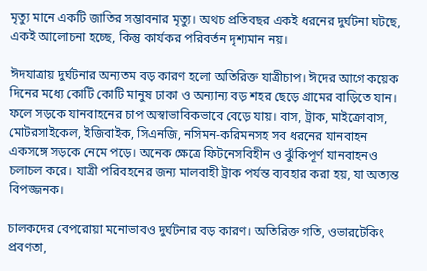মৃত্যু মানে একটি জাতির সম্ভাবনার মৃত্যু। অথচ প্রতিবছর একই ধরনের দুর্ঘটনা ঘটছে, একই আলোচনা হচ্ছে, কিন্তু কার্যকর পরিবর্তন দৃশ্যমান নয়।

ঈদযাত্রায় দুর্ঘটনার অন্যতম বড় কারণ হলো অতিরিক্ত যাত্রীচাপ। ঈদের আগে কয়েক দিনের মধ্যে কোটি কোটি মানুষ ঢাকা ও অন্যান্য বড় শহর ছেড়ে গ্রামের বাড়িতে যান। ফলে সড়কে যানবাহনের চাপ অস্বাভাবিকভাবে বেড়ে যায়। বাস, ট্রাক, মাইক্রোবাস, মোটরসাইকেল, ইজিবাইক, সিএনজি, নসিমন-করিমনসহ সব ধরনের যানবাহন একসঙ্গে সড়কে নেমে পড়ে। অনেক ক্ষেত্রে ফিটনেসবিহীন ও ঝুঁকিপূর্ণ যানবাহনও চলাচল করে। যাত্রী পরিবহনের জন্য মালবাহী ট্রাক পর্যন্ত ব্যবহার করা হয়, যা অত্যন্ত বিপজ্জনক।

চালকদের বেপরোয়া মনোভাবও দুর্ঘটনার বড় কারণ। অতিরিক্ত গতি, ওভারটেকিং প্রবণতা,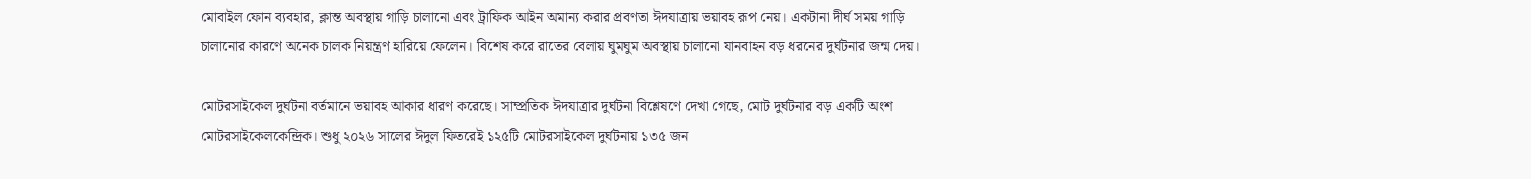মোবাইল ফোন ব্যবহার, ক্লান্ত অবস্থায় গাড়ি চালানো এবং ট্রাফিক আইন অমান্য করার প্রবণতা ঈদযাত্রায় ভয়াবহ রূপ নেয়। একটানা দীর্ঘ সময় গাড়ি চালানোর কারণে অনেক চালক নিয়ন্ত্রণ হারিয়ে ফেলেন। বিশেষ করে রাতের বেলায় ঘুমঘুম অবস্থায় চালানো যানবাহন বড় ধরনের দুর্ঘটনার জন্ম দেয়।

মোটরসাইকেল দুর্ঘটনা বর্তমানে ভয়াবহ আকার ধারণ করেছে। সাম্প্রতিক ঈদযাত্রার দুর্ঘটনা বিশ্লেষণে দেখা গেছে, মোট দুর্ঘটনার বড় একটি অংশ মোটরসাইকেলকেন্দ্রিক। শুধু ২০২৬ সালের ঈদুল ফিতরেই ১২৫টি মোটরসাইকেল দুর্ঘটনায় ১৩৫ জন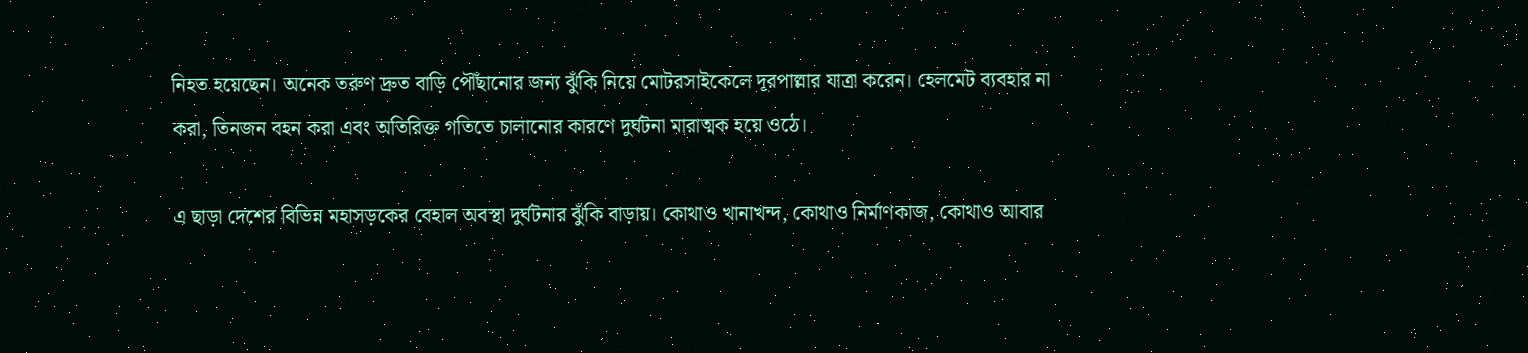নিহত হয়েছেন। অনেক তরুণ দ্রুত বাড়ি পৌঁছানোর জন্য ঝুঁকি নিয়ে মোটরসাইকেলে দূরপাল্লার যাত্রা করেন। হেলমেট ব্যবহার না করা, তিনজন বহন করা এবং অতিরিক্ত গতিতে চালানোর কারণে দুর্ঘটনা মারাত্মক হয়ে ওঠে।

এ ছাড়া দেশের বিভিন্ন মহাসড়কের বেহাল অবস্থা দুর্ঘটনার ঝুঁকি বাড়ায়। কোথাও খানাখন্দ, কোথাও নির্মাণকাজ, কোথাও আবার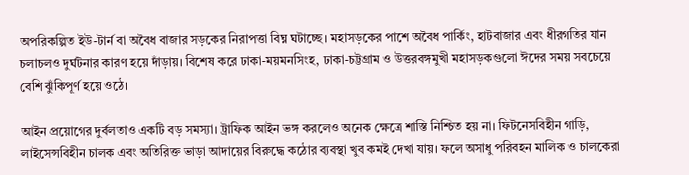অপরিকল্পিত ইউ-টার্ন বা অবৈধ বাজার সড়কের নিরাপত্তা বিঘ্ন ঘটাচ্ছে। মহাসড়কের পাশে অবৈধ পার্কিং, হাটবাজার এবং ধীরগতির যান চলাচলও দুর্ঘটনার কারণ হয়ে দাঁড়ায়। বিশেষ করে ঢাকা-ময়মনসিংহ, ঢাকা-চট্টগ্রাম ও উত্তরবঙ্গমুখী মহাসড়কগুলো ঈদের সময় সবচেয়ে বেশি ঝুঁকিপূর্ণ হয়ে ওঠে।

আইন প্রয়োগের দুর্বলতাও একটি বড় সমস্যা। ট্রাফিক আইন ভঙ্গ করলেও অনেক ক্ষেত্রে শাস্তি নিশ্চিত হয় না। ফিটনেসবিহীন গাড়ি, লাইসেন্সবিহীন চালক এবং অতিরিক্ত ভাড়া আদায়ের বিরুদ্ধে কঠোর ব্যবস্থা খুব কমই দেখা যায়। ফলে অসাধু পরিবহন মালিক ও চালকেরা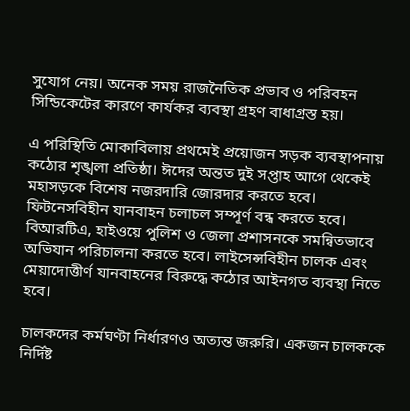সুযোগ নেয়। অনেক সময় রাজনৈতিক প্রভাব ও পরিবহন সিন্ডিকেটের কারণে কার্যকর ব্যবস্থা গ্রহণ বাধাগ্রস্ত হয়।

এ পরিস্থিতি মোকাবিলায় প্রথমেই প্রয়োজন সড়ক ব্যবস্থাপনায় কঠোর শৃঙ্খলা প্রতিষ্ঠা। ঈদের অন্তত দুই সপ্তাহ আগে থেকেই মহাসড়কে বিশেষ নজরদারি জোরদার করতে হবে। ফিটনেসবিহীন যানবাহন চলাচল সম্পূর্ণ বন্ধ করতে হবে। বিআরটিএ, হাইওয়ে পুলিশ ও জেলা প্রশাসনকে সমন্বিতভাবে অভিযান পরিচালনা করতে হবে। লাইসেন্সবিহীন চালক এবং মেয়াদোত্তীর্ণ যানবাহনের বিরুদ্ধে কঠোর আইনগত ব্যবস্থা নিতে হবে।

চালকদের কর্মঘণ্টা নির্ধারণও অত্যন্ত জরুরি। একজন চালককে নির্দিষ্ট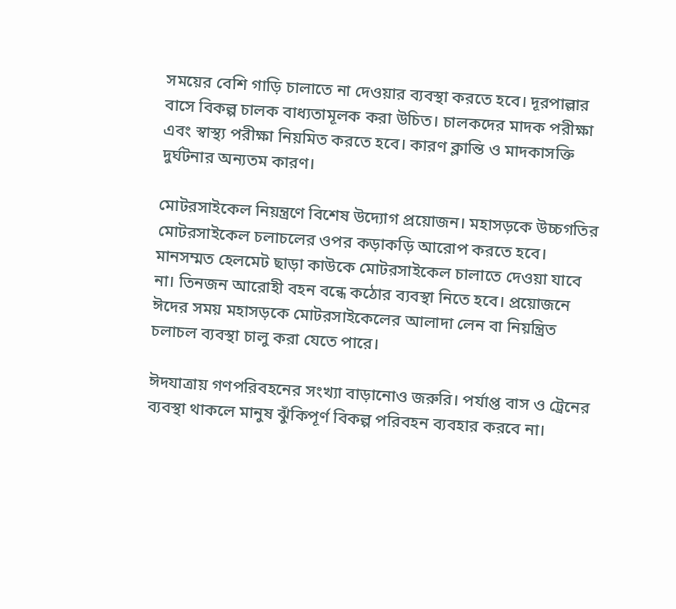সময়ের বেশি গাড়ি চালাতে না দেওয়ার ব্যবস্থা করতে হবে। দূরপাল্লার বাসে বিকল্প চালক বাধ্যতামূলক করা উচিত। চালকদের মাদক পরীক্ষা এবং স্বাস্থ্য পরীক্ষা নিয়মিত করতে হবে। কারণ ক্লান্তি ও মাদকাসক্তি দুর্ঘটনার অন্যতম কারণ।

মোটরসাইকেল নিয়ন্ত্রণে বিশেষ উদ্যোগ প্রয়োজন। মহাসড়কে উচ্চগতির মোটরসাইকেল চলাচলের ওপর কড়াকড়ি আরোপ করতে হবে। মানসম্মত হেলমেট ছাড়া কাউকে মোটরসাইকেল চালাতে দেওয়া যাবে না। তিনজন আরোহী বহন বন্ধে কঠোর ব্যবস্থা নিতে হবে। প্রয়োজনে ঈদের সময় মহাসড়কে মোটরসাইকেলের আলাদা লেন বা নিয়ন্ত্রিত চলাচল ব্যবস্থা চালু করা যেতে পারে।

ঈদযাত্রায় গণপরিবহনের সংখ্যা বাড়ানোও জরুরি। পর্যাপ্ত বাস ও ট্রেনের ব্যবস্থা থাকলে মানুষ ঝুঁকিপূর্ণ বিকল্প পরিবহন ব্যবহার করবে না।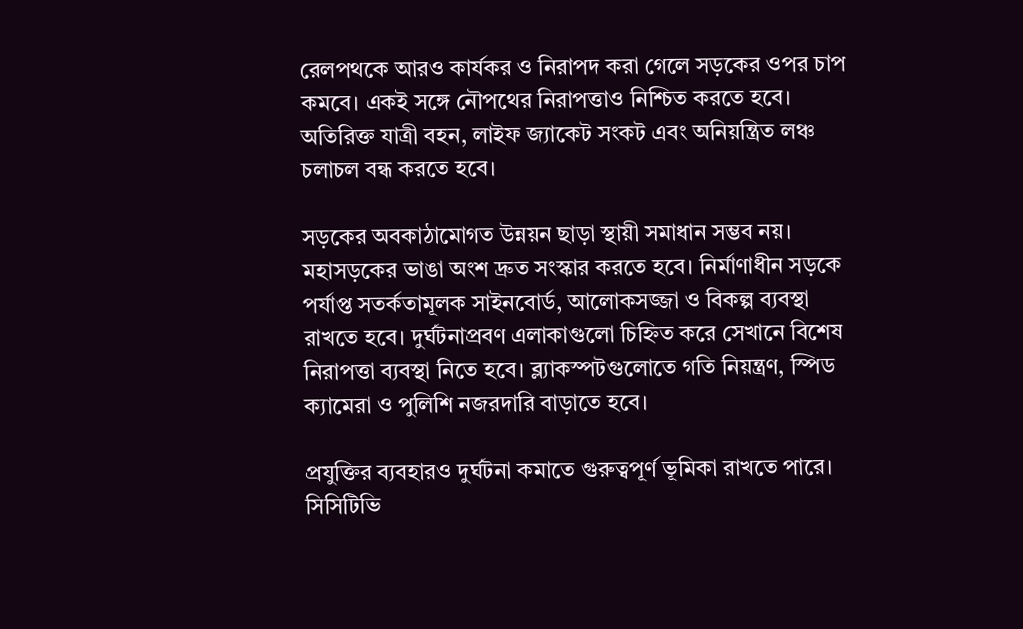রেলপথকে আরও কার্যকর ও নিরাপদ করা গেলে সড়কের ওপর চাপ কমবে। একই সঙ্গে নৌপথের নিরাপত্তাও নিশ্চিত করতে হবে। অতিরিক্ত যাত্রী বহন, লাইফ জ্যাকেট সংকট এবং অনিয়ন্ত্রিত লঞ্চ চলাচল বন্ধ করতে হবে।

সড়কের অবকাঠামোগত উন্নয়ন ছাড়া স্থায়ী সমাধান সম্ভব নয়। মহাসড়কের ভাঙা অংশ দ্রুত সংস্কার করতে হবে। নির্মাণাধীন সড়কে পর্যাপ্ত সতর্কতামূলক সাইনবোর্ড, আলোকসজ্জা ও বিকল্প ব্যবস্থা রাখতে হবে। দুর্ঘটনাপ্রবণ এলাকাগুলো চিহ্নিত করে সেখানে বিশেষ নিরাপত্তা ব্যবস্থা নিতে হবে। ব্ল্যাকস্পটগুলোতে গতি নিয়ন্ত্রণ, স্পিড ক্যামেরা ও পুলিশি নজরদারি বাড়াতে হবে।

প্রযুক্তির ব্যবহারও দুর্ঘটনা কমাতে গুরুত্বপূর্ণ ভূমিকা রাখতে পারে। সিসিটিভি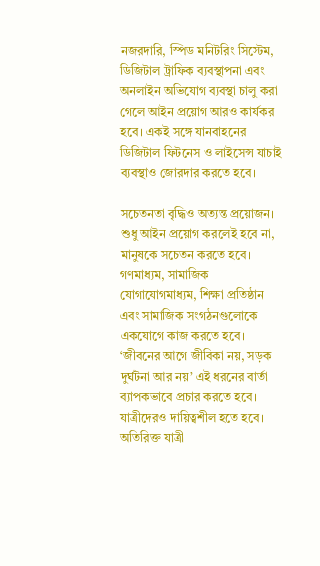নজরদারি, স্পিড মনিটরিং সিস্টেম, ডিজিটাল ট্রাফিক ব্যবস্থাপনা এবং অনলাইন অভিযোগ ব্যবস্থা চালু করা গেলে আইন প্রয়োগ আরও কার্যকর হবে। একই সঙ্গে যানবাহনের ডিজিটাল ফিটনেস ও লাইসেন্স যাচাই ব্যবস্থাও জোরদার করতে হবে।

সচেতনতা বৃদ্ধিও অত্যন্ত প্রয়োজন। শুধু আইন প্রয়োগ করলেই হবে না, মানুষকে সচেতন করতে হবে। গণমাধ্যম, সামাজিক যোগাযোগমাধ্যম, শিক্ষা প্রতিষ্ঠান এবং সামাজিক সংগঠনগুলোকে একযোগে কাজ করতে হবে। ‘জীবনের আগে জীবিকা নয়, সড়ক দুর্ঘটনা আর নয়’ এই ধরনের বার্তা ব্যাপকভাবে প্রচার করতে হবে। যাত্রীদেরও দায়িত্বশীল হতে হবে। অতিরিক্ত যাত্রী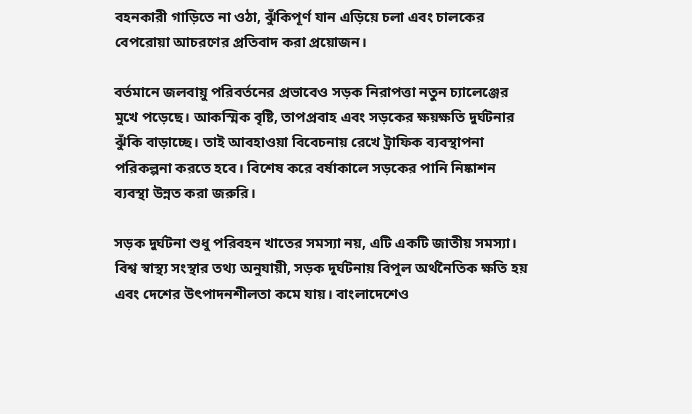বহনকারী গাড়িতে না ওঠা, ঝুঁকিপূর্ণ যান এড়িয়ে চলা এবং চালকের বেপরোয়া আচরণের প্রতিবাদ করা প্রয়োজন।

বর্তমানে জলবায়ু পরিবর্তনের প্রভাবেও সড়ক নিরাপত্তা নতুন চ্যালেঞ্জের মুখে পড়েছে। আকস্মিক বৃষ্টি, তাপপ্রবাহ এবং সড়কের ক্ষয়ক্ষতি দুর্ঘটনার ঝুঁকি বাড়াচ্ছে। তাই আবহাওয়া বিবেচনায় রেখে ট্রাফিক ব্যবস্থাপনা পরিকল্পনা করতে হবে। বিশেষ করে বর্ষাকালে সড়কের পানি নিষ্কাশন ব্যবস্থা উন্নত করা জরুরি।

সড়ক দুর্ঘটনা শুধু পরিবহন খাতের সমস্যা নয়, এটি একটি জাতীয় সমস্যা। বিশ্ব স্বাস্থ্য সংস্থার তথ্য অনুযায়ী, সড়ক দুর্ঘটনায় বিপুল অর্থনৈতিক ক্ষতি হয় এবং দেশের উৎপাদনশীলতা কমে যায়। বাংলাদেশেও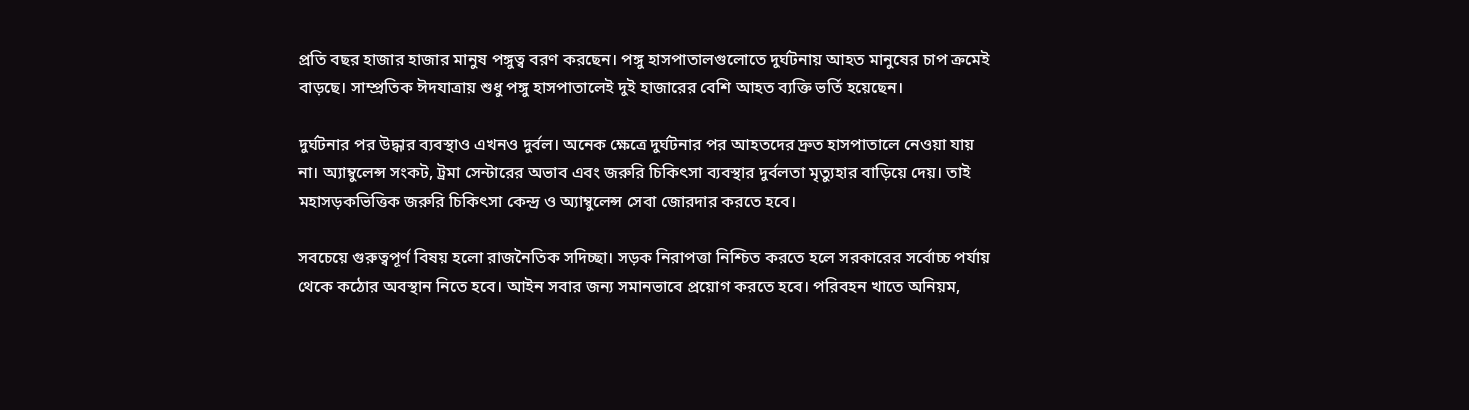প্রতি বছর হাজার হাজার মানুষ পঙ্গুত্ব বরণ করছেন। পঙ্গু হাসপাতালগুলোতে দুর্ঘটনায় আহত মানুষের চাপ ক্রমেই বাড়ছে। সাম্প্রতিক ঈদযাত্রায় শুধু পঙ্গু হাসপাতালেই দুই হাজারের বেশি আহত ব্যক্তি ভর্তি হয়েছেন।

দুর্ঘটনার পর উদ্ধার ব্যবস্থাও এখনও দুর্বল। অনেক ক্ষেত্রে দুর্ঘটনার পর আহতদের দ্রুত হাসপাতালে নেওয়া যায় না। অ্যাম্বুলেন্স সংকট, ট্রমা সেন্টারের অভাব এবং জরুরি চিকিৎসা ব্যবস্থার দুর্বলতা মৃত্যুহার বাড়িয়ে দেয়। তাই মহাসড়কভিত্তিক জরুরি চিকিৎসা কেন্দ্র ও অ্যাম্বুলেন্স সেবা জোরদার করতে হবে।

সবচেয়ে গুরুত্বপূর্ণ বিষয় হলো রাজনৈতিক সদিচ্ছা। সড়ক নিরাপত্তা নিশ্চিত করতে হলে সরকারের সর্বোচ্চ পর্যায় থেকে কঠোর অবস্থান নিতে হবে। আইন সবার জন্য সমানভাবে প্রয়োগ করতে হবে। পরিবহন খাতে অনিয়ম,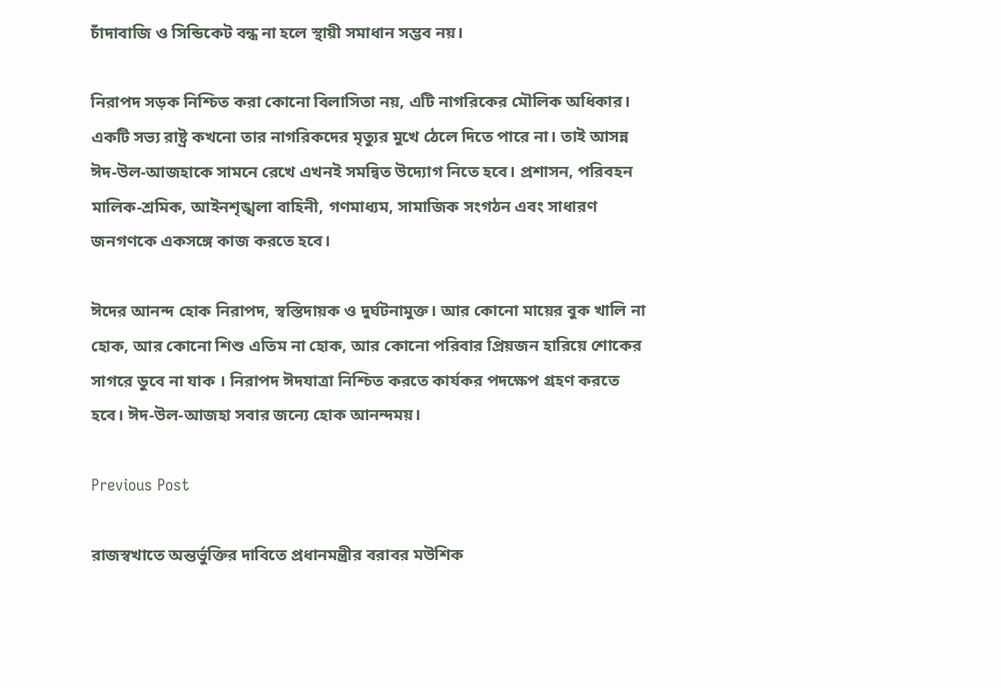চাঁদাবাজি ও সিন্ডিকেট বন্ধ না হলে স্থায়ী সমাধান সম্ভব নয়।

নিরাপদ সড়ক নিশ্চিত করা কোনো বিলাসিতা নয়, এটি নাগরিকের মৌলিক অধিকার। একটি সভ্য রাষ্ট্র কখনো তার নাগরিকদের মৃত্যুর মুখে ঠেলে দিতে পারে না। তাই আসন্ন ঈদ-উল-আজহাকে সামনে রেখে এখনই সমন্বিত উদ্যোগ নিতে হবে। প্রশাসন, পরিবহন মালিক-শ্রমিক, আইনশৃঙ্খলা বাহিনী, গণমাধ্যম, সামাজিক সংগঠন এবং সাধারণ জনগণকে একসঙ্গে কাজ করতে হবে।

ঈদের আনন্দ হোক নিরাপদ, স্বস্তিদায়ক ও দুর্ঘটনামুক্ত। আর কোনো মায়ের বুক খালি না হোক, আর কোনো শিশু এতিম না হোক, আর কোনো পরিবার প্রিয়জন হারিয়ে শোকের সাগরে ডুবে না যাক । নিরাপদ ঈদযাত্রা নিশ্চিত করতে কার্যকর পদক্ষেপ গ্রহণ করতে হবে। ঈদ-উল-আজহা সবার জন্যে হোক আনন্দময়।

Previous Post

রাজস্বখাতে অন্তর্ভুক্তির দাবিতে প্রধানমন্ত্রীর বরাবর মউশিক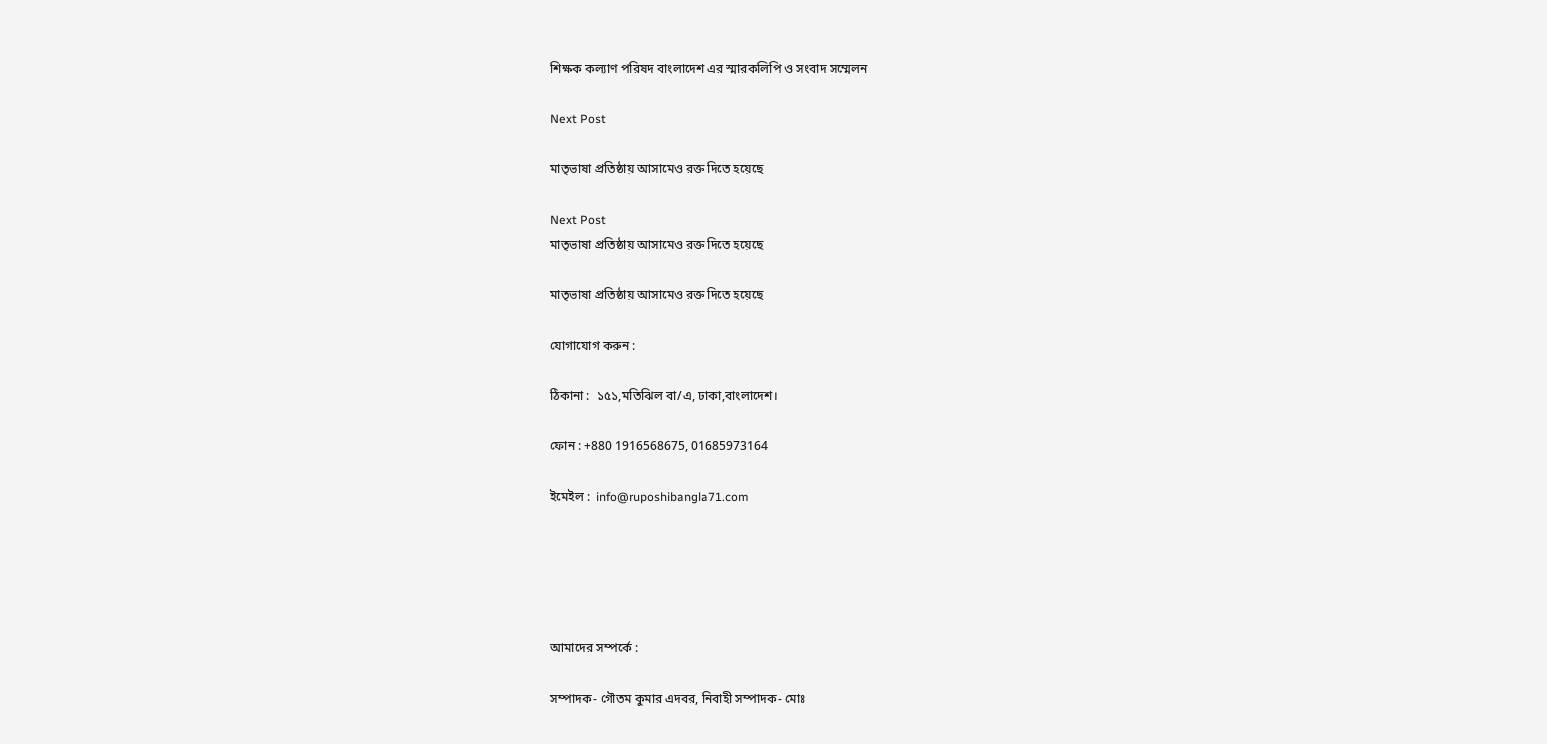শিক্ষক কল্যাণ পরিষদ বাংলাদেশ এর স্মারকলিপি ও সংবাদ সম্মেলন

Next Post

মাতৃভাষা প্রতিষ্ঠায় আসামেও রক্ত দিতে হয়েছে

Next Post
মাতৃভাষা প্রতিষ্ঠায় আসামেও রক্ত দিতে হয়েছে

মাতৃভাষা প্রতিষ্ঠায় আসামেও রক্ত দিতে হয়েছে

যোগাযোগ করুন :

ঠিকানা :  ১৫১,মতিঝিল বা/এ, ঢাকা,বাংলাদেশ।

ফোন : +880 1916568675, 01685973164

ইমেইল :  info@ruposhibangla71.com





আমাদের সম্পর্কে :

সম্পাদক- গৌতম কুমার এদবর, নিবাহী সম্পাদক- মোঃ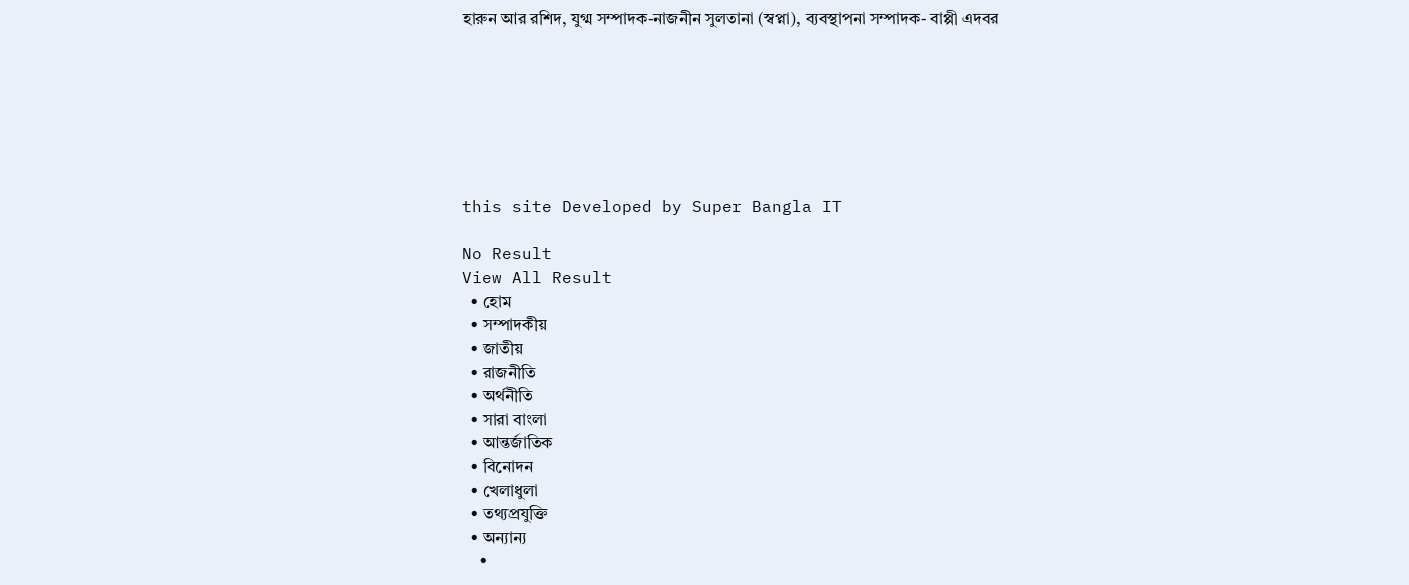হারুন আর রশিদ, যুগ্ম সম্পাদক-নাজনীন সুলতানা (স্বপ্না), ব্যবস্থাপনা সম্পাদক- বাপ্পী এদবর







this site Developed by Super Bangla IT

No Result
View All Result
  • হোম
  • সম্পাদকীয়
  • জাতীয়
  • রাজনীতি
  • অর্থনীতি
  • সারা বাংলা
  • আন্তর্জাতিক
  • বিনোদন
  • খেলাধুলা
  • তথ্যপ্রযুক্তি
  • অন্যান্য
    •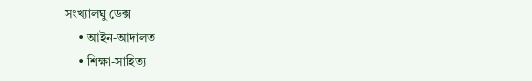সংখ্যালঘু ডেক্স
    • আইন-আদালত
    • শিক্ষা-সাহিত্য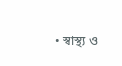• স্বাস্থ্য ও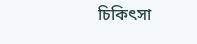চিকিৎসা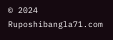© 2024 Ruposhibangla71.com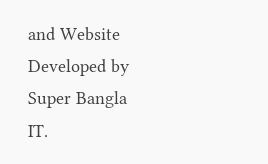and Website Developed by Super Bangla IT.